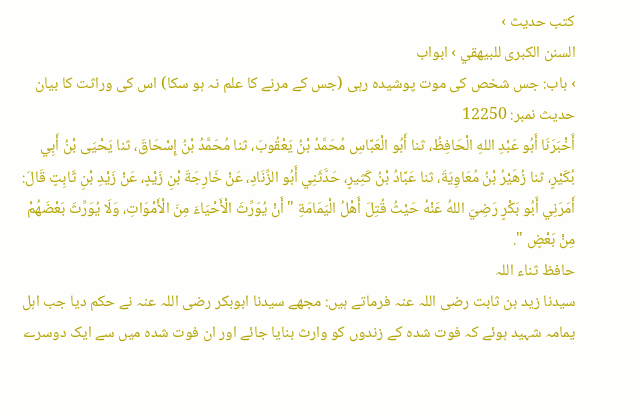کتب حدیث ›
السنن الكبرى للبيهقي › ابواب
› باب: جس شخص کی موت پوشیدہ رہی (جس کے مرنے کا علم نہ ہو سکا) اس کی وراثت کا بیان
حدیث نمبر: 12250
أَخْبَرَنَا أَبُو عَبْدِ اللهِ الْحَافِظُ، ثنا أَبُو الْعَبَّاسِ مُحَمَّدُ بْنُ يَعْقُوبَ، ثنا مُحَمَّدُ بْنُ إِسْحَاقَ، ثنا يَحْيَى بْنُ أَبِي بُكَيْرٍ، ثنا زُهَيْرُ بْنُ مُعَاوِيَةَ، ثنا عَبَّادُ بْنُ كَثِيرٍ، حَدَّثَنِي أَبُو الزِّنَادِ، عَنْ خَارِجَةَ بْنِ زَيْدٍ، عَنْ زَيْدِ بْنِ ثَابِتٍ قَالَ: أَمَرَنِي أَبُو بَكْرٍ رَضِيَ اللهُ عَنْهُ حَيْثُ قُتِلَ أَهْلُ الْيَمَامَةِ " أَنْ يُوَرِّثَ الْأَحْيَاءَ مِنَ الْأَمْوَاتِ، وَلَا يُوَرِّثَ بَعْضَهُمْ مِنْ بَعْضٍ ".
حافظ ثناء اللہ
سیدنا زید بن ثابت رضی اللہ عنہ فرماتے ہیں: مجھے سیدنا ابوبکر رضی اللہ عنہ نے حکم دیا جب اہل یمامہ شہید ہوئے کہ فوت شدہ کے زندوں کو وارث بنایا جائے اور ان فوت شدہ میں سے ایک دوسرے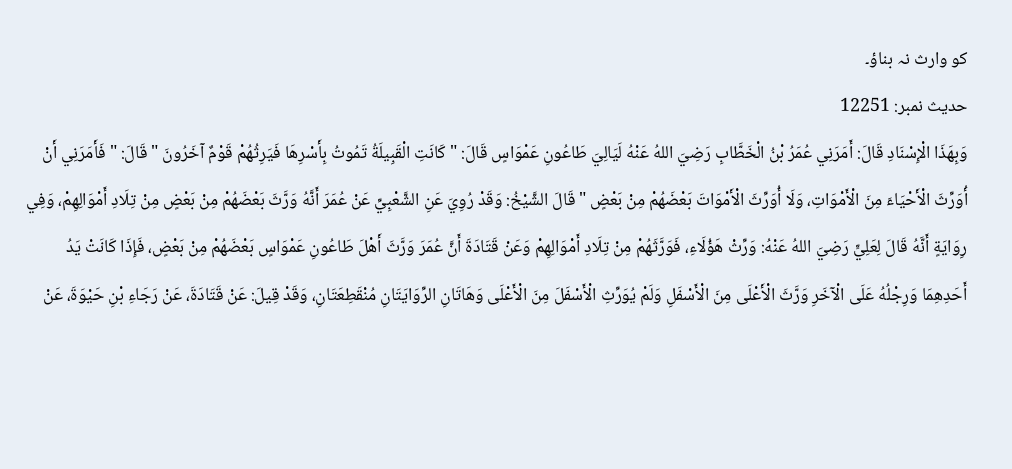کو وارث نہ بناؤ۔
حدیث نمبر: 12251
وَبِهَذَا الْإِسْنَادِ قَالَ: أَمَرَنِي عُمَرُ بْنُ الْخَطَّابِ رَضِيَ اللهُ عَنْهُ لَيَالِيَ طَاعُونِ عَمْوَاسٍ قَالَ: " كَانَتِ الْقَبِيلَةُ تَمُوتُ بِأَسْرِهَا فَيَرِثُهُمْ قَوْمٌ آخَرُونَ " قَالَ: " فَأَمَرَنِي أَنْ أُوَرِّثَ الْأَحْيَاءَ مِنَ الْأَمْوَاتِ، وَلَا أُوَرِّثَ الْأَمْوَاتَ بَعْضَهُمْ مِنْ بَعْضٍ " قَالَ الشَّيْخُ: وَقَدْ رُوِيَ عَنِ الشَّعْبِيِّ عَنْ عُمَرَ أَنَّهُ وَرَّثَ بَعْضَهُمْ مِنْ بَعْضٍ مِنْ تِلَادِ أَمْوَالِهِمْ، وَفِي رِوَايَةٍ أَنَّهُ قَالَ لِعَلِيٍّ رَضِيَ اللهُ عَنْهُ: وَرِّثْ هَؤُلَاءِ، فَوَرَّثَهُمْ مِنْ تِلَادِ أَمْوَالِهِمْ وَعَنْ قَتَادَةَ أَنَّ عُمَرَ وَرَّثَ أَهْلَ طَاعُونِ عَمْوَاسٍ بَعْضَهُمْ مِنْ بَعْضٍ، فَإِذَا كَانَتْ يَدُ أَحَدِهِمَا وَرِجْلُهُ عَلَى الْآخَرِ وَرَّثَ الْأَعْلَى مِنَ الْأَسْفَلِ وَلَمْ يُوَرِّثِ الْأَسْفَلَ مِنَ الْأَعْلَى وَهَاتَانِ الرِّوَايَتَانِ مُنْقَطِعَتَانِ، وَقَدْ قِيلَ: عَنْ قَتَادَةَ، عَنْ رَجَاءِ بْنِ حَيْوَةَ، عَنْ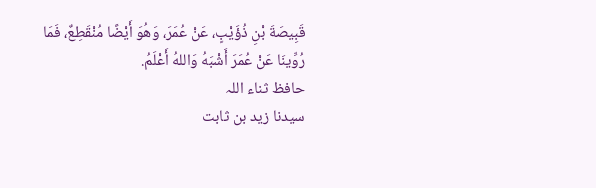قَبِيصَةَ بْنِ ذُؤَيْبٍ، عَنْ عُمَرَ، وَهُوَ أَيْضًا مُنْقَطِعٌ، فَمَا رُوِّينَا عَنْ عُمَرَ أَشْبَهُ وَاللهُ أَعْلَمُ.
حافظ ثناء اللہ
سیدنا زید بن ثابت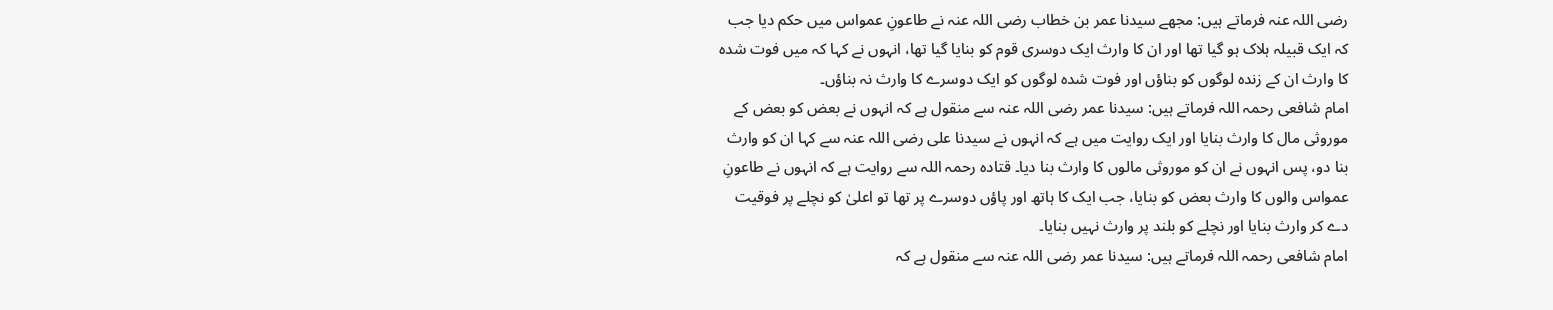رضی اللہ عنہ فرماتے ہیں: مجھے سیدنا عمر بن خطاب رضی اللہ عنہ نے طاعونِ عمواس میں حکم دیا جب کہ ایک قبیلہ ہلاک ہو گیا تھا اور ان کا وارث ایک دوسری قوم کو بنایا گیا تھا، انہوں نے کہا کہ میں فوت شدہ کا وارث ان کے زندہ لوگوں کو بناؤں اور فوت شدہ لوگوں کو ایک دوسرے کا وارث نہ بناؤں۔
امام شافعی رحمہ اللہ فرماتے ہیں: سیدنا عمر رضی اللہ عنہ سے منقول ہے کہ انہوں نے بعض کو بعض کے موروثی مال کا وارث بنایا اور ایک روایت میں ہے کہ انہوں نے سیدنا علی رضی اللہ عنہ سے کہا ان کو وارث بنا دو، پس انہوں نے ان کو موروثی مالوں کا وارث بنا دیا۔ قتادہ رحمہ اللہ سے روایت ہے کہ انہوں نے طاعونِ عمواس والوں کا وارث بعض کو بنایا، جب ایک کا ہاتھ اور پاؤں دوسرے پر تھا تو اعلیٰ کو نچلے پر فوقیت دے کر وارث بنایا اور نچلے کو بلند پر وارث نہیں بنایا۔
امام شافعی رحمہ اللہ فرماتے ہیں: سیدنا عمر رضی اللہ عنہ سے منقول ہے کہ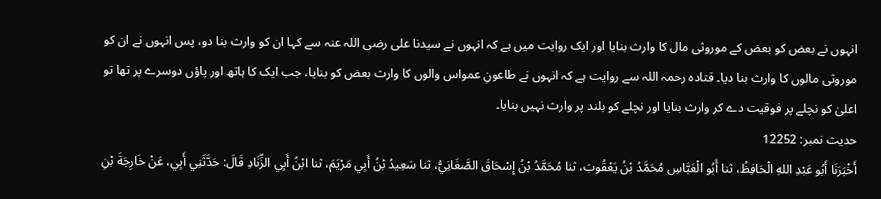انہوں نے بعض کو بعض کے موروثی مال کا وارث بنایا اور ایک روایت میں ہے کہ انہوں نے سیدنا علی رضی اللہ عنہ سے کہا ان کو وارث بنا دو، پس انہوں نے ان کو موروثی مالوں کا وارث بنا دیا۔ قتادہ رحمہ اللہ سے روایت ہے کہ انہوں نے طاعونِ عمواس والوں کا وارث بعض کو بنایا، جب ایک کا ہاتھ اور پاؤں دوسرے پر تھا تو اعلیٰ کو نچلے پر فوقیت دے کر وارث بنایا اور نچلے کو بلند پر وارث نہیں بنایا۔
حدیث نمبر: 12252
أَخْبَرَنَا أَبُو عَبْدِ اللهِ الْحَافِظُ، ثنا أَبُو الْعَبَّاسِ مُحَمَّدُ بْنُ يَعْقُوبَ، ثنا مُحَمَّدُ بْنُ إِسْحَاقَ الصَّغَانِيُّ، ثنا سَعِيدُ بْنُ أَبِي مَرْيَمَ، ثنا ابْنُ أَبِي الزِّنَادِ قَالَ: حَدَّثَنِي أَبِي، عَنْ خَارِجَةَ بْنِ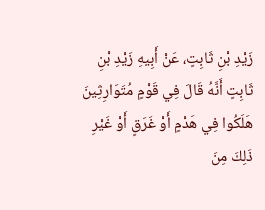زَيْدِ بْنِ ثَابِتٍ، عَنْ أَبِيهِ زَيْدِ بْنِ ثَابِتٍ أَنَّهُ قَالَ فِي قَوْمٍ مُتَوَارِثِينَ هَلَكُوا فِي هَدْمٍ أَوْ غَرَقٍ أَوْ غَيْرِ ذَلِكَ مِنَ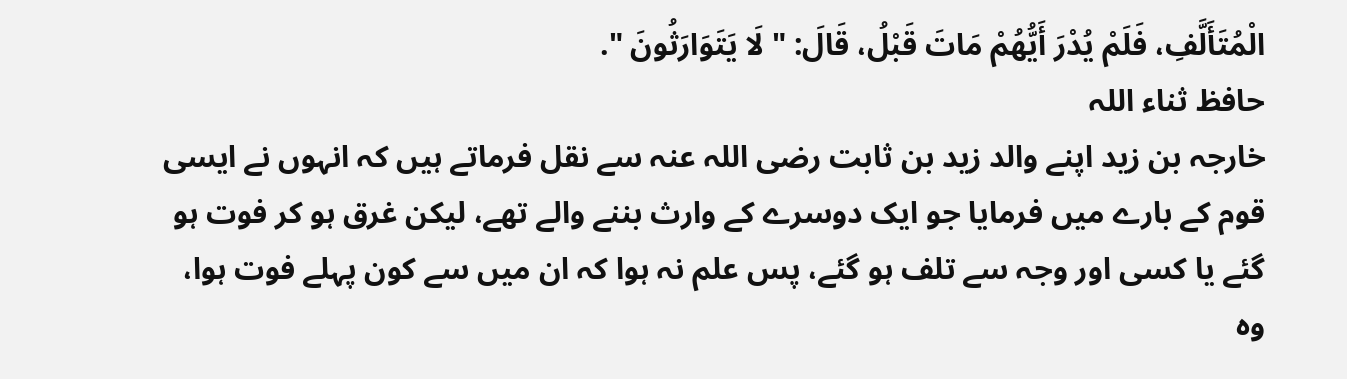الْمُتَأَلَّفِ، فَلَمْ يُدْرَ أَيُّهُمْ مَاتَ قَبْلُ، قَالَ: " لَا يَتَوَارَثُونَ ".
حافظ ثناء اللہ
خارجہ بن زید اپنے والد زید بن ثابت رضی اللہ عنہ سے نقل فرماتے ہیں کہ انہوں نے ایسی قوم کے بارے میں فرمایا جو ایک دوسرے کے وارث بننے والے تھے، لیکن غرق ہو کر فوت ہو گئے یا کسی اور وجہ سے تلف ہو گئے، پس علم نہ ہوا کہ ان میں سے کون پہلے فوت ہوا، وہ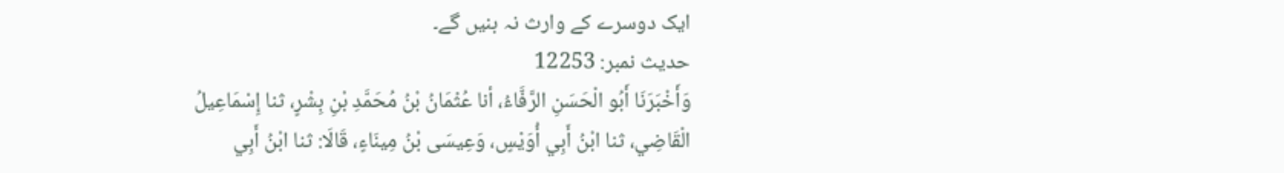ایک دوسرے کے وارث نہ بنیں گے۔
حدیث نمبر: 12253
وَأَخْبَرَنَا أَبُو الْحَسَنِ الرَّفَّاءُ، أنا عُثْمَانُ بْنُ مُحَمَّدِ بْنِ بِشْرٍ، ثنا إِسْمَاعِيلُ الْقَاضِي، ثنا ابْنُ أَبِي أُوَيْسٍ، وَعِيسَى بْنُ مِينَاءٍ، قَالَا: ثنا ابْنُ أَبِي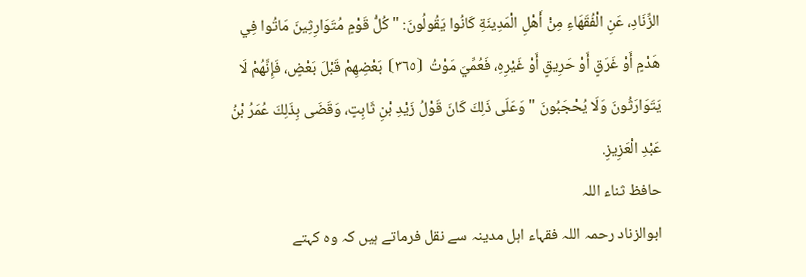الزِّنَادِ، عَنِ الْفُقَهَاءِ مِنْ أَهْلِ الْمَدِينَةِ كَانُوا يَقُولُونَ: " كُلُّ قَوْمٍ مُتَوَارِثِينَ مَاتُوا فِي هَدْمٍ أَوْ غَرَقٍ أَوْ حَرِيقٍ أَوْ غَيْرِهِ، فَعُمِّيَ مَوْتُ ⦗٣٦٥⦘ بَعْضِهِمْ قَبْلَ بَعْضٍ، فَإِنَّهُمْ لَا يَتَوَارَثُونَ وَلَا يُحْجَبُونَ " وَعَلَى ذَلِكَ كَانَ قَوْلُ زَيْدِ بْنِ ثَابِتٍ، وَقَضَى بِذَلِكَ عُمَرُ بْنُ عَبْدِ الْعَزِيزِ.
حافظ ثناء اللہ
ابوالزناد رحمہ اللہ فقہاء اہل مدینہ سے نقل فرماتے ہیں کہ وہ کہتے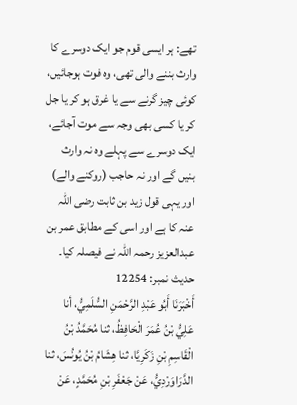تھے: ہر ایسی قوم جو ایک دوسرے کا وارث بننے والی تھی، وہ فوت ہوجائیں، کوئی چیز گرنے سے یا غرق ہو کر یا جل کر یا کسی بھی وجہ سے موت آجائے، ایک دوسرے سے پہلے وہ نہ وارث بنیں گے اور نہ حاجب (روکنے والے) اور یہی قول زید بن ثابت رضی اللہ عنہ کا ہے اور اسی کے مطابق عمر بن عبدالعزیز رحمہ اللہ نے فیصلہ کیا۔
حدیث نمبر: 12254
أَخْبَرَنَا أَبُو عَبْدِ الرَّحْمَنِ السُّلَمِيُّ، أنا عَلِيُّ بْنُ عُمَرَ الْحَافِظُ، ثنا مُحَمَّدُ بْنُ الْقَاسِمِ بْنِ زَكَرِيَّا، ثنا هِشَامُ بْنُ يُونُسَ، ثنا الدَّرَاوَرْدِيُّ، عَنْ جَعْفَرِ بْنِ مُحَمَّدٍ، عَنْ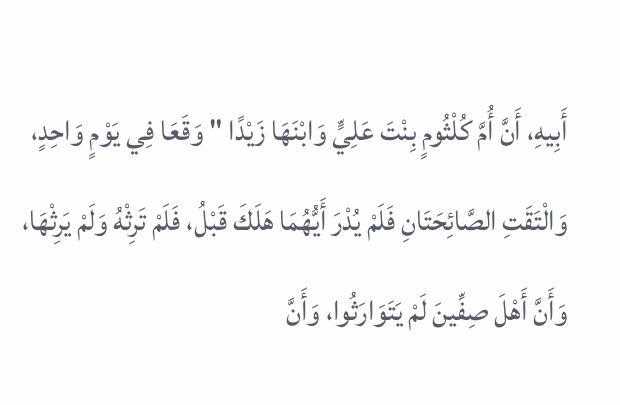أَبِيهِ، أَنَّ أُمَّ كُلْثُومٍ بِنْتَ عَلِيٍّ وَابْنَهَا زَيْدًا " وَقَعَا فِي يَوْمٍ وَاحِدٍ، وَالْتَقَتِ الصَّائِحَتَانِ فَلَمْ يُدْرَ أَيُّهُمَا هَلَكَ قَبْلُ، فَلَمْ تَرِثْهُ وَلَمْ يَرِثْهَا، وَأَنَّ أَهْلَ صِفِّينَ لَمْ يَتَوَارَثُوا، وَأَنَّ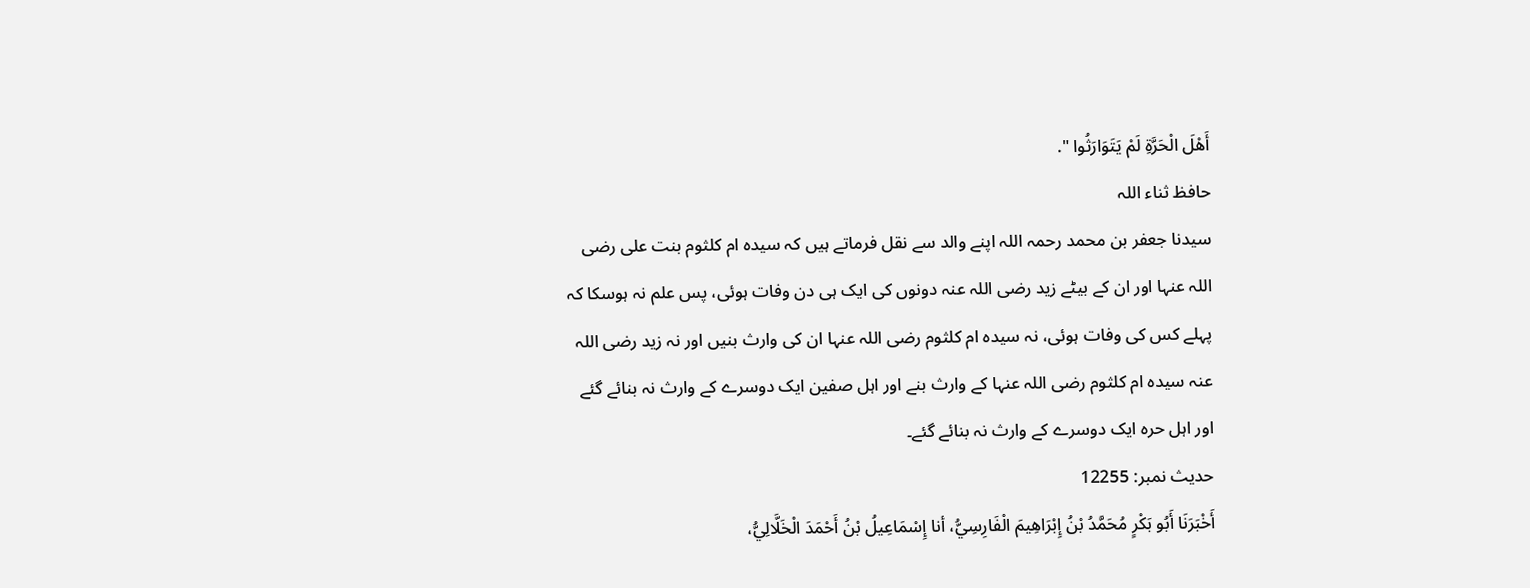أَهْلَ الْحَرَّةِ لَمْ يَتَوَارَثُوا ".
حافظ ثناء اللہ
سیدنا جعفر بن محمد رحمہ اللہ اپنے والد سے نقل فرماتے ہیں کہ سیدہ ام کلثوم بنت علی رضی اللہ عنہا اور ان کے بیٹے زید رضی اللہ عنہ دونوں کی ایک ہی دن وفات ہوئی، پس علم نہ ہوسکا کہ پہلے کس کی وفات ہوئی، نہ سیدہ ام کلثوم رضی اللہ عنہا ان کی وارث بنیں اور نہ زید رضی اللہ عنہ سیدہ ام کلثوم رضی اللہ عنہا کے وارث بنے اور اہل صفین ایک دوسرے کے وارث نہ بنائے گئے اور اہل حرہ ایک دوسرے کے وارث نہ بنائے گئے۔
حدیث نمبر: 12255
أَخْبَرَنَا أَبُو بَكْرٍ مُحَمَّدُ بْنُ إِبْرَاهِيمَ الْفَارِسِيُّ، أنا إِسْمَاعِيلُ بْنُ أَحْمَدَ الْخَلَّالِيُّ،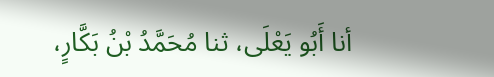أنا أَبُو يَعْلَى، ثنا مُحَمَّدُ بْنُ بَكَّارٍ،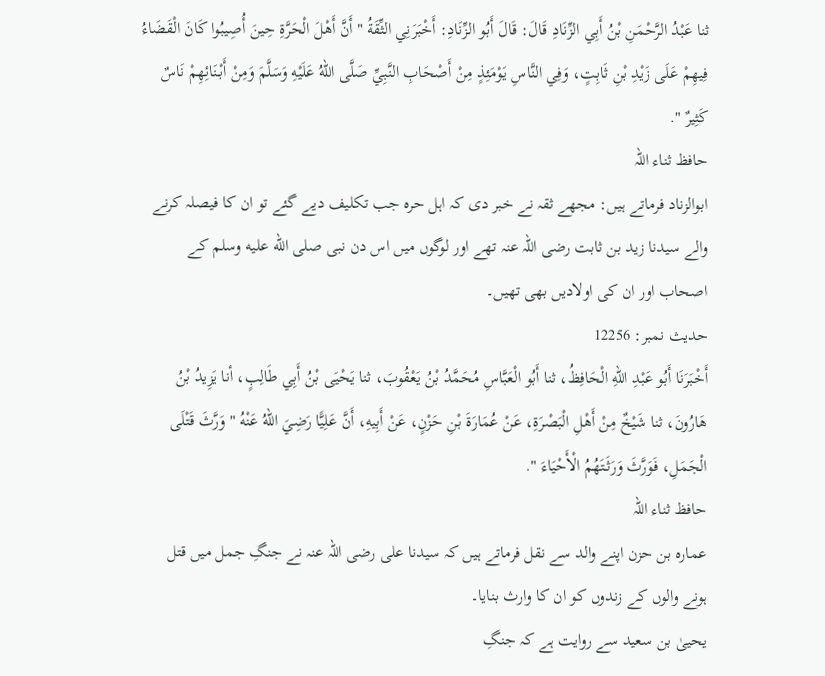ثنا عَبْدُ الرَّحْمَنِ بْنُ أَبِي الزِّنَادِ قَالَ: قَالَ أَبُو الزِّنَادِ: أَخْبَرَنِي الثِّقَةُ " أَنَّ أَهْلَ الْحَرَّةِ حِينَ أُصِيبُوا كَانَ الْقَضَاءُ فِيهِمْ عَلَى زَيْدِ بْنِ ثَابِتٍ، وَفِي النَّاسِ يَوْمَئِذٍ مِنْ أَصْحَابِ النَّبِيِّ صَلَّى اللهُ عَلَيْهِ وَسَلَّمَ وَمِنْ أَبْنَائِهِمْ نَاسٌ كَثِيرٌ ".
حافظ ثناء اللہ
ابوالزناد فرماتے ہیں: مجھے ثقہ نے خبر دی کہ اہل حرہ جب تکلیف دیے گئے تو ان کا فیصلہ کرنے والے سیدنا زید بن ثابت رضی اللہ عنہ تھے اور لوگوں میں اس دن نبی صلى الله عليه وسلم کے اصحاب اور ان کی اولادیں بھی تھیں۔
حدیث نمبر: 12256
أَخْبَرَنَا أَبُو عَبْدِ اللهِ الْحَافِظُ، ثنا أَبُو الْعَبَّاسِ مُحَمَّدُ بْنُ يَعْقُوبَ، ثنا يَحْيَى بْنُ أَبِي طَالِبٍ، أنا يَزِيدُ بْنُ هَارُونَ، ثنا شَيْخٌ مِنْ أَهْلِ الْبَصْرَةِ، عَنْ عُمَارَةَ بْنِ حَزْنٍ، عَنْ أَبِيهِ، أَنَّ عَلِيًّا رَضِيَ اللهُ عَنْهُ " وَرَّثَ قَتْلَى الْجَمَلِ، فَوَرَّثَ وَرَثَتَهُمُ الْأَحْيَاءَ ".
حافظ ثناء اللہ
عمارہ بن حزن اپنے والد سے نقل فرماتے ہیں کہ سیدنا علی رضی اللہ عنہ نے جنگِ جمل میں قتل ہونے والوں کے زندوں کو ان کا وارث بنایا۔
یحییٰ بن سعید سے روایت ہے کہ جنگِ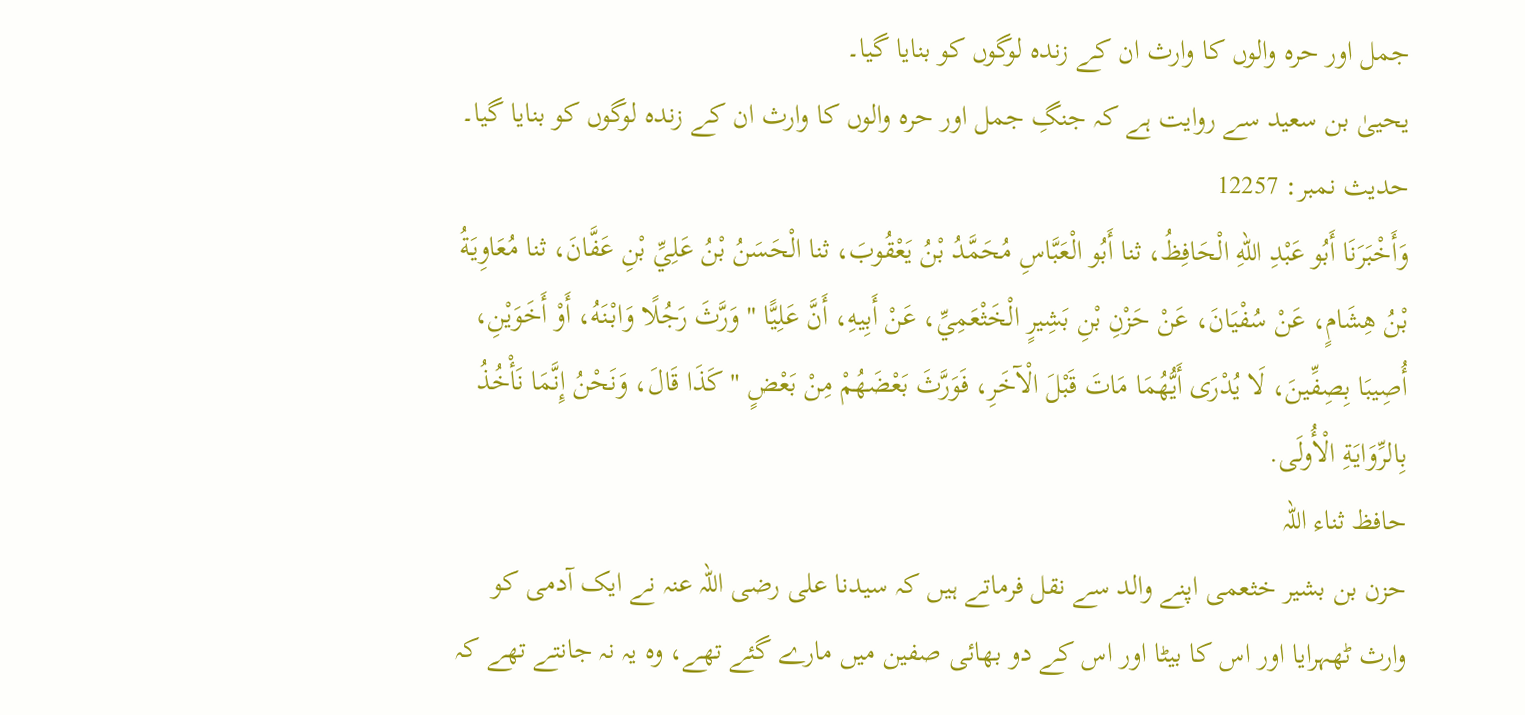جمل اور حرہ والوں کا وارث ان کے زندہ لوگوں کو بنایا گیا۔
یحییٰ بن سعید سے روایت ہے کہ جنگِ جمل اور حرہ والوں کا وارث ان کے زندہ لوگوں کو بنایا گیا۔
حدیث نمبر: 12257
وَأَخْبَرَنَا أَبُو عَبْدِ اللهِ الْحَافِظُ، ثنا أَبُو الْعَبَّاسِ مُحَمَّدُ بْنُ يَعْقُوبَ، ثنا الْحَسَنُ بْنُ عَلِيِّ بْنِ عَفَّانَ، ثنا مُعَاوِيَةُ بْنُ هِشَامٍ، عَنْ سُفْيَانَ، عَنْ حَزْنِ بْنِ بَشِيرٍ الْخَثْعَمِيِّ، عَنْ أَبِيهِ، أَنَّ عَلِيًّا " وَرَّثَ رَجُلًا وَابْنَهُ، أَوْ أَخَوَيْنِ، أُصِيبَا بِصِفِّينَ، لَا يُدْرَى أَيُّهُمَا مَاتَ قَبْلَ الْآخَرِ، فَوَرَّثَ بَعْضَهُمْ مِنْ بَعْضٍ " كَذَا قَالَ، وَنَحْنُ إِنَّمَا نَأْخُذُ بِالرِّوَايَةِ الْأُولَى.
حافظ ثناء اللہ
حزن بن بشیر خثعمی اپنے والد سے نقل فرماتے ہیں کہ سیدنا علی رضی اللہ عنہ نے ایک آدمی کو وارث ٹھہرایا اور اس کا بیٹا اور اس کے دو بھائی صفین میں مارے گئے تھے، وہ یہ نہ جانتے تھے کہ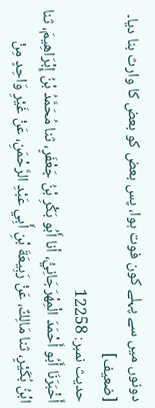دونوں میں سے پہلے کون فوت ہوا، پس بعض کو بعض کا وارث بنا دیا۔ [ضعیف]
حدیث نمبر: 12258
أَخْبَرَنَا أَبُو أَحْمَدَ الْمِهْرَجَانِيُّ، أنا أَبُو بَكْرِ بْنُ جَعْفَرٍ، ثنا مُحَمَّدُ بْنُ إِبْرَاهِيمَ، ثنا ابْنُ بُكَيْرٍ، ثنا مَالِكٌ، عَنْ رَبِيعَةَ بْنِ أَبِي عَبْدِ الرَّحْمَنِ، عَنْ غَيْرِ وَاحِدٍ مِنْ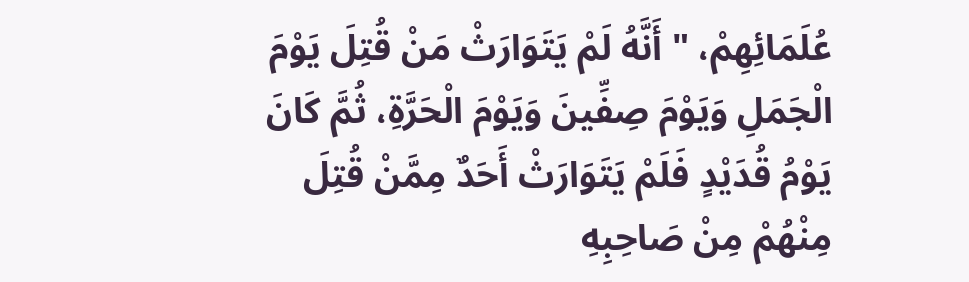عُلَمَائِهِمْ، " أَنَّهُ لَمْ يَتَوَارَثْ مَنْ قُتِلَ يَوْمَ الْجَمَلِ وَيَوْمَ صِفِّينَ وَيَوْمَ الْحَرَّةِ، ثُمَّ كَانَ يَوْمُ قُدَيْدٍ فَلَمْ يَتَوَارَثْ أَحَدٌ مِمَّنْ قُتِلَ مِنْهُمْ مِنْ صَاحِبِهِ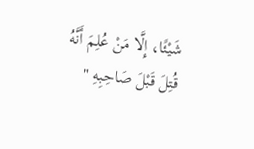شَيْئًا، إِلَّا مَنْ عُلِمَ أَنَّهُ قُتِلَ قَبْلَ صَاحِبِهِ "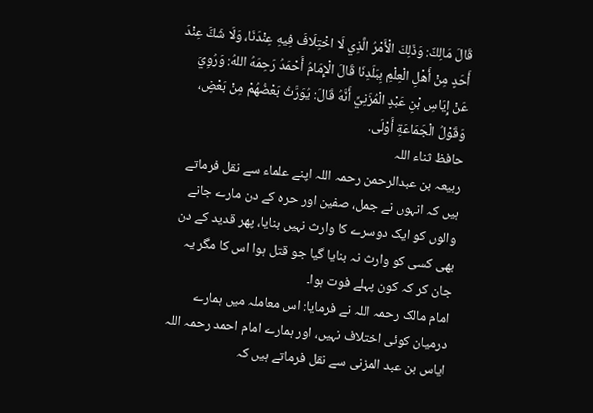قَالَ مَالِكٌ: وَذَلِكَ الْأَمْرُ الَّذِي لَا اخْتِلَافَ فِيهِ عِنْدَنَا، وَلَا شَكَّ عِنْدَ أَحَدٍ مِنْ أَهْلِ الْعِلْمِ بِبَلَدِنَا قَالَ الْإِمَامُ أَحْمَدُ رَحِمَهُ اللهُ: وَرُوِيَ عَنْ إِيَاسِ بْنِ عَبْدٍ الْمُزَنِيِّ أَنَّهُ قَالَ: يُوَرَّثُ بَعْضُهُمْ مِنْ بَعْضٍ، وَقَوْلُ الْجَمَاعَةِ أَوْلَى.
حافظ ثناء اللہ
ربیعہ بن عبدالرحمن رحمہ اللہ اپنے علماء سے نقل فرماتے ہیں کہ انہوں نے جمل، صفین اور حرہ کے دن مارے جانے والوں کو ایک دوسرے کا وارث نہیں بنایا، پھر قدید کے دن بھی کسی کو وارث نہ بنایا گیا جو قتل ہوا اس کا مگر یہ جان کر کہ کون پہلے فوت ہوا۔
امام مالک رحمہ اللہ نے فرمایا: اس معاملہ میں ہمارے درمیان کوئی اختلاف نہیں، اور ہمارے امام احمد رحمہ اللہ ایاس بن عبد المزنی سے نقل فرماتے ہیں کہ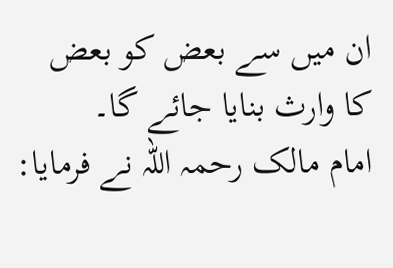ان میں سے بعض کو بعض کا وارث بنایا جائے گا۔
امام مالک رحمہ اللہ نے فرمایا: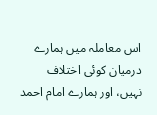اس معاملہ میں ہمارے درمیان کوئی اختلاف نہیں، اور ہمارے امام احمد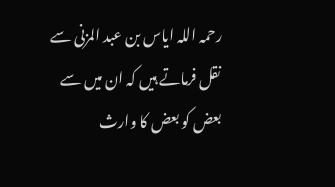رحمہ اللہ ایاس بن عبد المزنی سے نقل فرماتے ہیں کہ ان میں سے بعض کو بعض کا وارث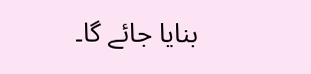بنایا جائے گا۔